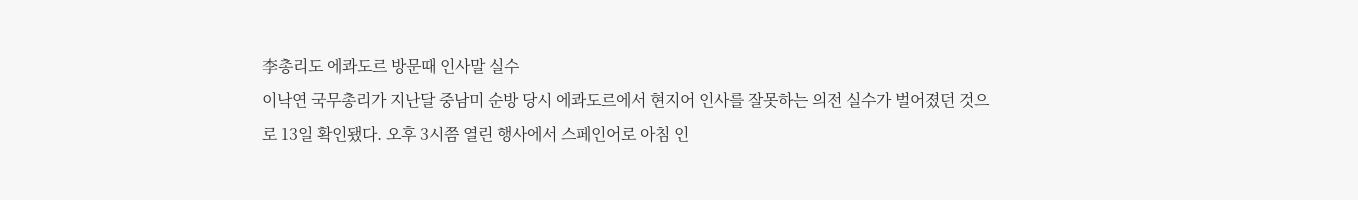李총리도 에콰도르 방문때 인사말 실수
이낙연 국무총리가 지난달 중남미 순방 당시 에콰도르에서 현지어 인사를 잘못하는 의전 실수가 벌어졌던 것으로 13일 확인됐다. 오후 3시쯤 열린 행사에서 스페인어로 아침 인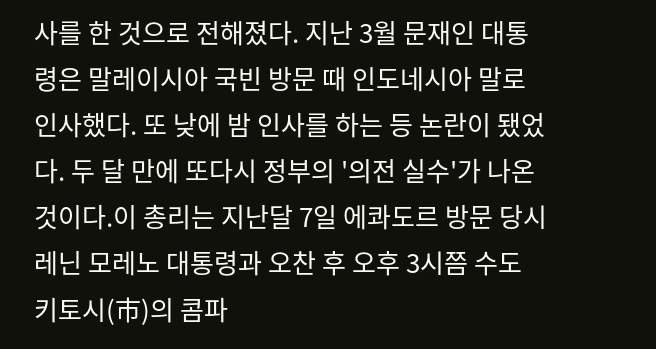사를 한 것으로 전해졌다. 지난 3월 문재인 대통령은 말레이시아 국빈 방문 때 인도네시아 말로 인사했다. 또 낮에 밤 인사를 하는 등 논란이 됐었다. 두 달 만에 또다시 정부의 '의전 실수'가 나온 것이다.이 총리는 지난달 7일 에콰도르 방문 당시 레닌 모레노 대통령과 오찬 후 오후 3시쯤 수도 키토시(市)의 콤파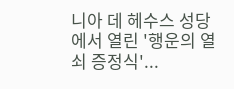니아 데 헤수스 성당에서 열린 '행운의 열쇠 증정식'...